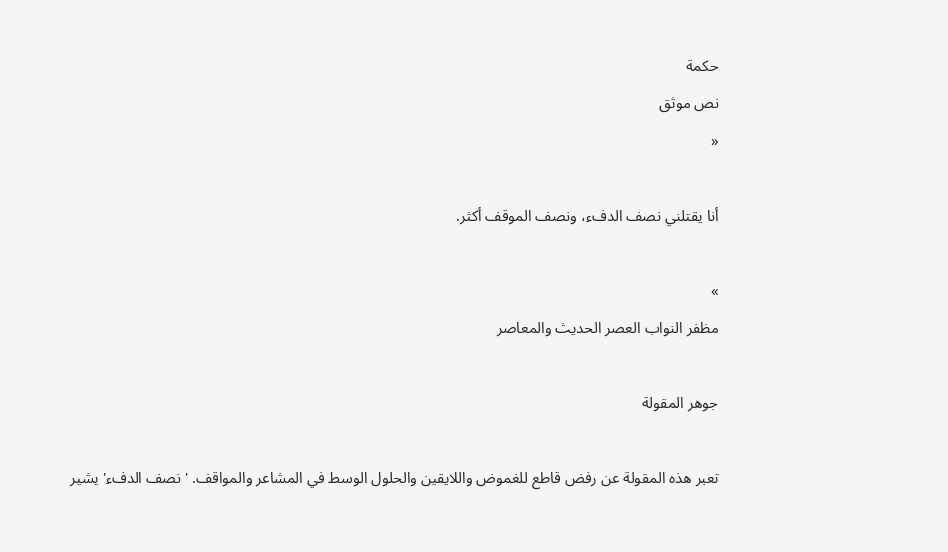حكمة
نص موثق
«

أنا يقتلني نصف الدفء، ونصف الموقف أكثر.

»
مظفر النواب العصر الحديث والمعاصر

جوهر المقولة

تعبر هذه المقولة عن رفض قاطع للغموض واللايقين والحلول الوسط في المشاعر والمواقف. 'نصف الدفء' يشير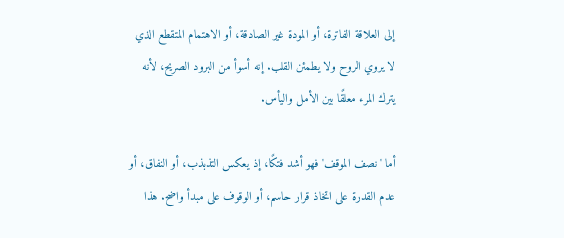إلى العلاقة الفاترة، أو المودة غير الصادقة، أو الاهتمام المتقطع الذي لا يروي الروح ولا يطمئن القلب. إنه أسوأ من البرود الصريح، لأنه يترك المرء معلقًا بين الأمل واليأس.

أما 'نصف الموقف' فهو أشد فتكًا، إذ يعكس التذبذب، أو النفاق، أو عدم القدرة على اتخاذ قرار حاسم، أو الوقوف على مبدأ واضح. هذا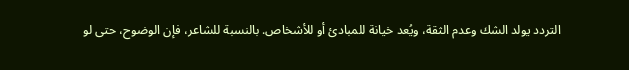التردد يولد الشك وعدم الثقة، ويُعد خيانة للمبادئ أو للأشخاص. بالنسبة للشاعر، فإن الوضوح، حتى لو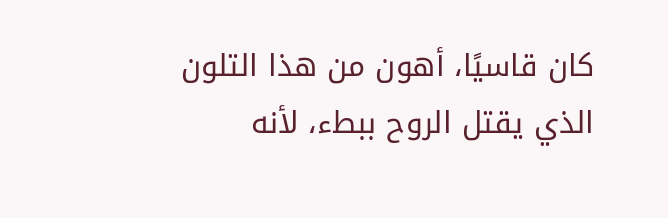كان قاسيًا، أهون من هذا التلون الذي يقتل الروح ببطء، لأنه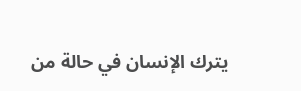يترك الإنسان في حالة من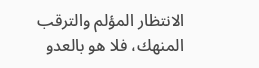الانتظار المؤلم والترقب المنهك، فلا هو بالعدو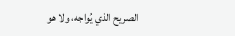الصريح الذي يُواجه، ولا هو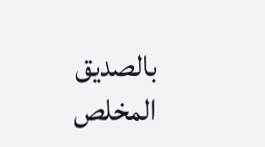بالصديق المخلص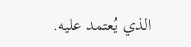الذي يُعتمد عليه.